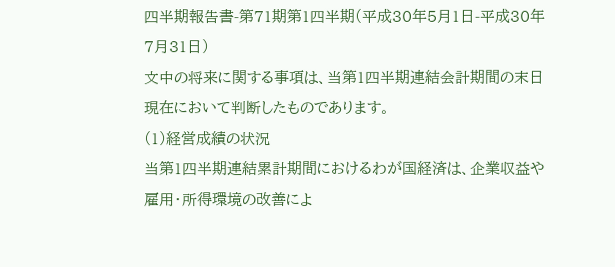四半期報告書-第71期第1四半期(平成30年5月1日-平成30年7月31日)
文中の将来に関する事項は、当第1四半期連結会計期間の末日現在において判断したものであります。
(1)経営成績の状況
当第1四半期連結累計期間におけるわが国経済は、企業収益や雇用・所得環境の改善によ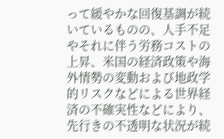って緩やかな回復基調が続いているものの、人手不足やそれに伴う労務コストの上昇、米国の経済政策や海外情勢の変動および地政学的リスクなどによる世界経済の不確実性などにより、先行きの不透明な状況が続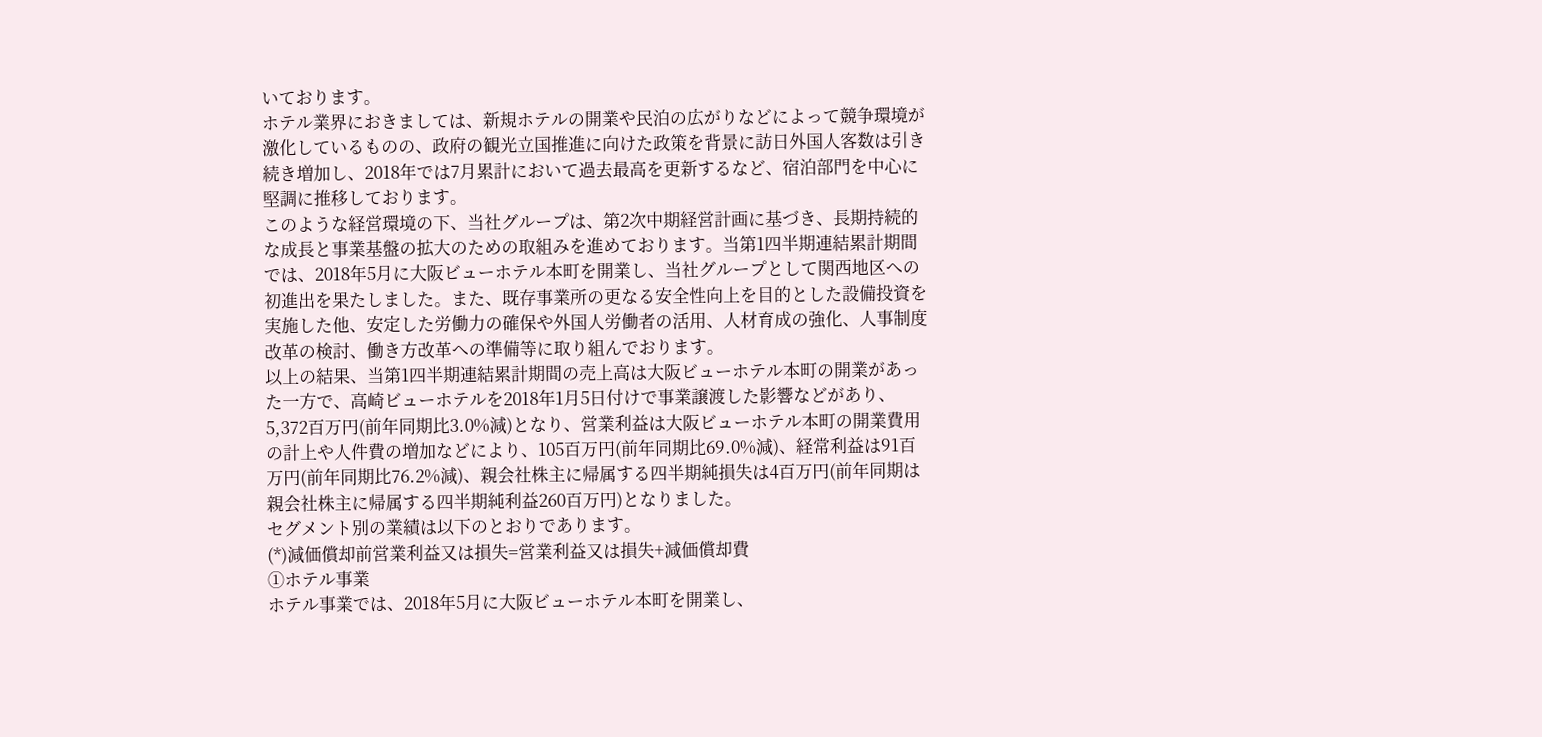いております。
ホテル業界におきましては、新規ホテルの開業や民泊の広がりなどによって競争環境が激化しているものの、政府の観光立国推進に向けた政策を背景に訪日外国人客数は引き続き増加し、2018年では7月累計において過去最高を更新するなど、宿泊部門を中心に堅調に推移しております。
このような経営環境の下、当社グループは、第2次中期経営計画に基づき、長期持続的な成長と事業基盤の拡大のための取組みを進めております。当第1四半期連結累計期間では、2018年5月に大阪ビューホテル本町を開業し、当社グループとして関西地区への初進出を果たしました。また、既存事業所の更なる安全性向上を目的とした設備投資を実施した他、安定した労働力の確保や外国人労働者の活用、人材育成の強化、人事制度改革の検討、働き方改革への準備等に取り組んでおります。
以上の結果、当第1四半期連結累計期間の売上高は大阪ビューホテル本町の開業があった一方で、高崎ビューホテルを2018年1月5日付けで事業譲渡した影響などがあり、5,372百万円(前年同期比3.0%減)となり、営業利益は大阪ビューホテル本町の開業費用の計上や人件費の増加などにより、105百万円(前年同期比69.0%減)、経常利益は91百万円(前年同期比76.2%減)、親会社株主に帰属する四半期純損失は4百万円(前年同期は親会社株主に帰属する四半期純利益260百万円)となりました。
セグメント別の業績は以下のとおりであります。
(*)減価償却前営業利益又は損失=営業利益又は損失+減価償却費
①ホテル事業
ホテル事業では、2018年5月に大阪ビューホテル本町を開業し、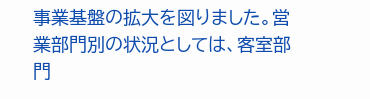事業基盤の拡大を図りました。営業部門別の状況としては、客室部門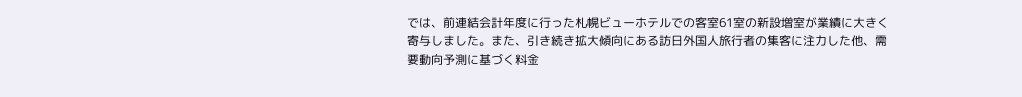では、前連結会計年度に行った札幌ビューホテルでの客室61室の新設増室が業績に大きく寄与しました。また、引き続き拡大傾向にある訪日外国人旅行者の集客に注力した他、需要動向予測に基づく料金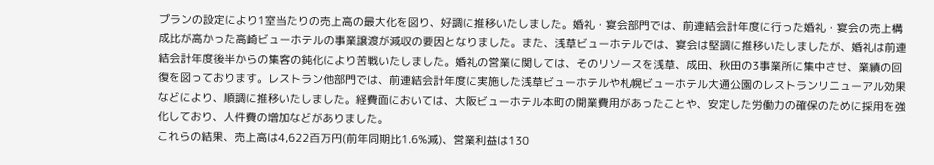プランの設定により1室当たりの売上高の最大化を図り、好調に推移いたしました。婚礼・宴会部門では、前連結会計年度に行った婚礼・宴会の売上構成比が高かった高崎ビューホテルの事業譲渡が減収の要因となりました。また、浅草ビューホテルでは、宴会は堅調に推移いたしましたが、婚礼は前連結会計年度後半からの集客の鈍化により苦戦いたしました。婚礼の営業に関しては、そのリソースを浅草、成田、秋田の3事業所に集中させ、業績の回復を図っております。レストラン他部門では、前連結会計年度に実施した浅草ビューホテルや札幌ビューホテル大通公園のレストランリニューアル効果などにより、順調に推移いたしました。経費面においては、大阪ビューホテル本町の開業費用があったことや、安定した労働力の確保のために採用を強化しており、人件費の増加などがありました。
これらの結果、売上高は4,622百万円(前年同期比1.6%減)、営業利益は130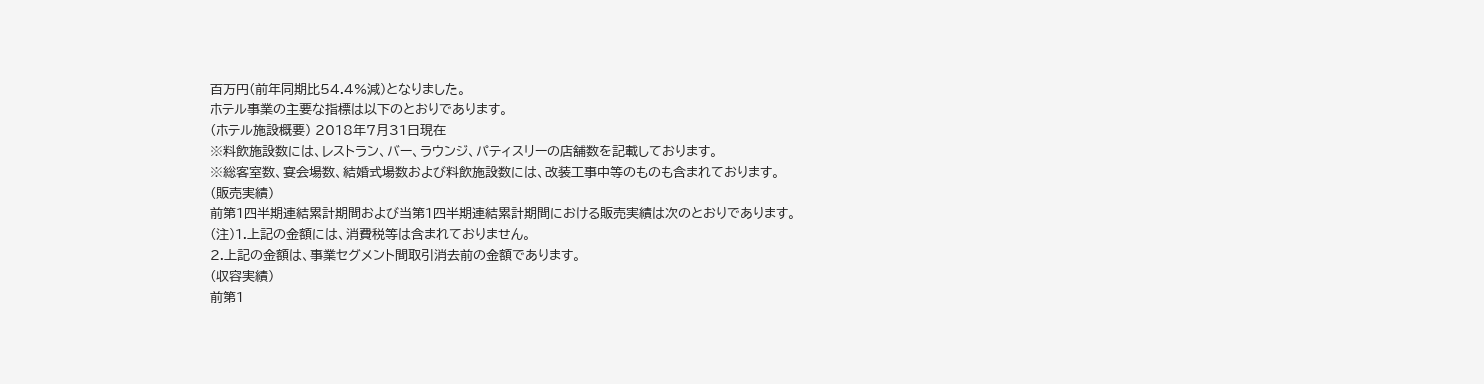百万円(前年同期比54.4%減)となりました。
ホテル事業の主要な指標は以下のとおりであります。
(ホテル施設概要) 2018年7月31日現在
※料飲施設数には、レストラン、バー、ラウンジ、パティスリーの店舗数を記載しております。
※総客室数、宴会場数、結婚式場数および料飲施設数には、改装工事中等のものも含まれております。
(販売実績)
前第1四半期連結累計期間および当第1四半期連結累計期間における販売実績は次のとおりであります。
(注)1.上記の金額には、消費税等は含まれておりません。
2.上記の金額は、事業セグメント間取引消去前の金額であります。
(収容実績)
前第1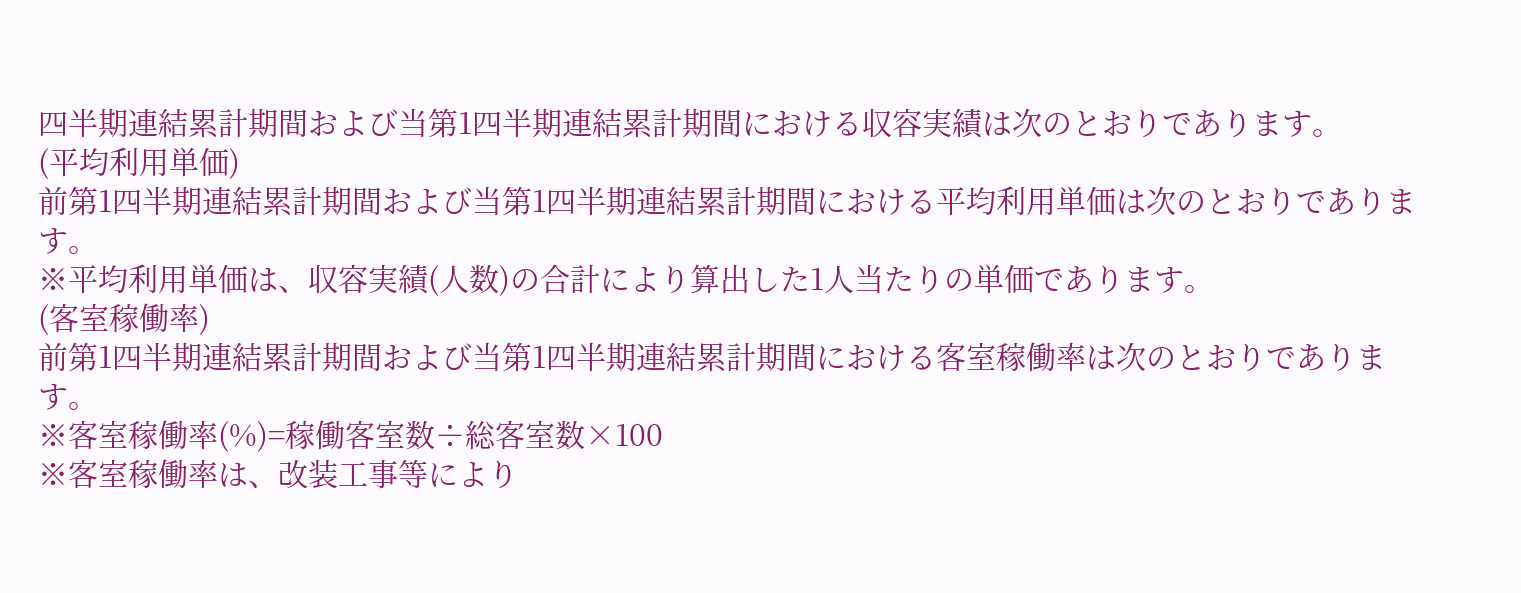四半期連結累計期間および当第1四半期連結累計期間における収容実績は次のとおりであります。
(平均利用単価)
前第1四半期連結累計期間および当第1四半期連結累計期間における平均利用単価は次のとおりであります。
※平均利用単価は、収容実績(人数)の合計により算出した1人当たりの単価であります。
(客室稼働率)
前第1四半期連結累計期間および当第1四半期連結累計期間における客室稼働率は次のとおりであります。
※客室稼働率(%)=稼働客室数÷総客室数×100
※客室稼働率は、改装工事等により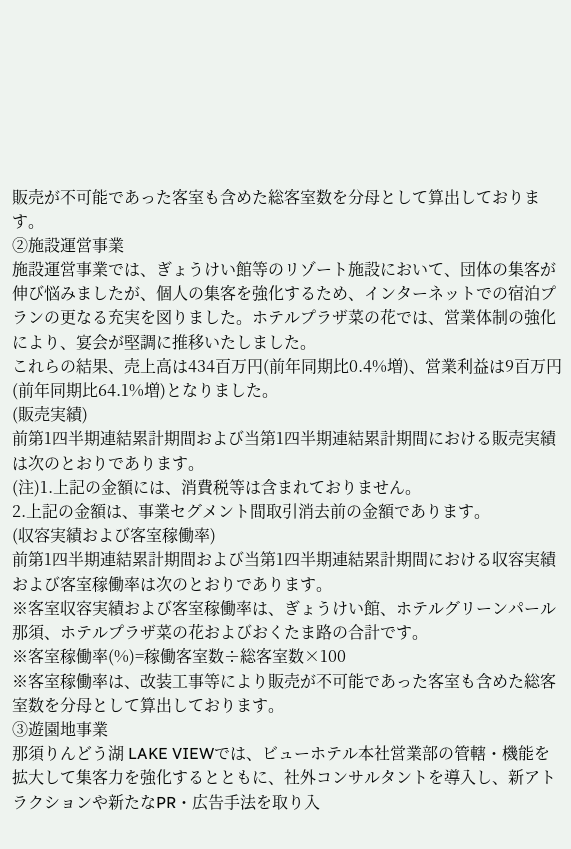販売が不可能であった客室も含めた総客室数を分母として算出しております。
②施設運営事業
施設運営事業では、ぎょうけい館等のリゾート施設において、団体の集客が伸び悩みましたが、個人の集客を強化するため、インターネットでの宿泊プランの更なる充実を図りました。ホテルプラザ菜の花では、営業体制の強化により、宴会が堅調に推移いたしました。
これらの結果、売上高は434百万円(前年同期比0.4%増)、営業利益は9百万円(前年同期比64.1%増)となりました。
(販売実績)
前第1四半期連結累計期間および当第1四半期連結累計期間における販売実績は次のとおりであります。
(注)1.上記の金額には、消費税等は含まれておりません。
2.上記の金額は、事業セグメント間取引消去前の金額であります。
(収容実績および客室稼働率)
前第1四半期連結累計期間および当第1四半期連結累計期間における収容実績および客室稼働率は次のとおりであります。
※客室収容実績および客室稼働率は、ぎょうけい館、ホテルグリーンパール那須、ホテルプラザ菜の花およびおくたま路の合計です。
※客室稼働率(%)=稼働客室数÷総客室数×100
※客室稼働率は、改装工事等により販売が不可能であった客室も含めた総客室数を分母として算出しております。
③遊園地事業
那須りんどう湖 LAKE VIEWでは、ビューホテル本社営業部の管轄・機能を拡大して集客力を強化するとともに、社外コンサルタントを導入し、新アトラクションや新たなPR・広告手法を取り入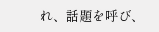れ、話題を呼び、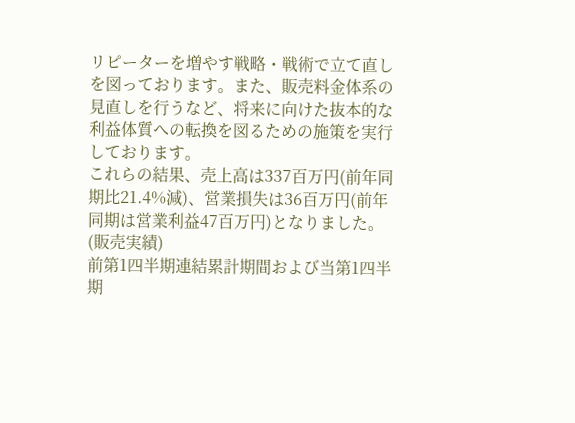リピーターを増やす戦略・戦術で立て直しを図っております。また、販売料金体系の見直しを行うなど、将来に向けた抜本的な利益体質への転換を図るための施策を実行しております。
これらの結果、売上高は337百万円(前年同期比21.4%減)、営業損失は36百万円(前年同期は営業利益47百万円)となりました。
(販売実績)
前第1四半期連結累計期間および当第1四半期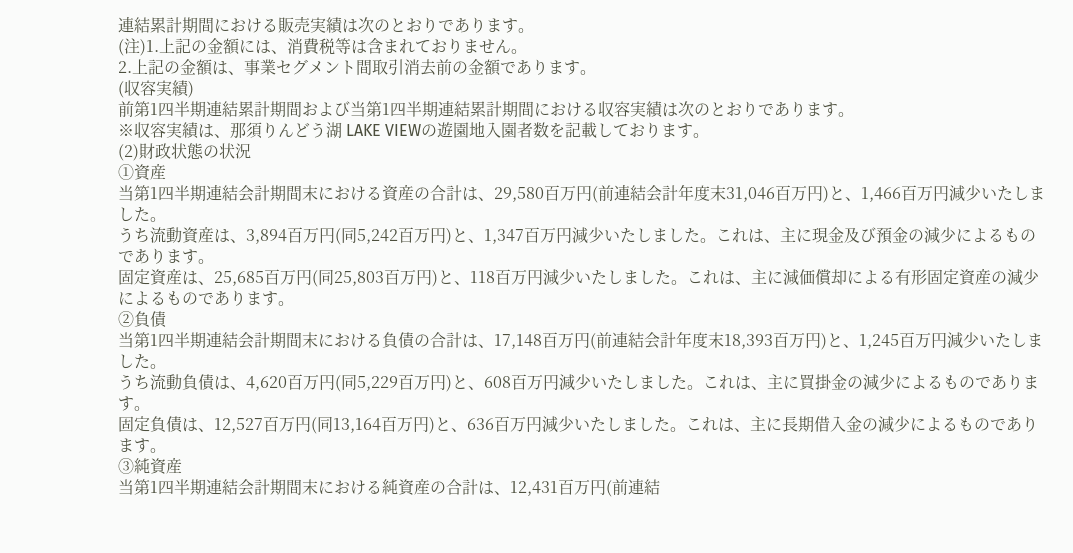連結累計期間における販売実績は次のとおりであります。
(注)1.上記の金額には、消費税等は含まれておりません。
2.上記の金額は、事業セグメント間取引消去前の金額であります。
(収容実績)
前第1四半期連結累計期間および当第1四半期連結累計期間における収容実績は次のとおりであります。
※収容実績は、那須りんどう湖 LAKE VIEWの遊園地入園者数を記載しております。
(2)財政状態の状況
①資産
当第1四半期連結会計期間末における資産の合計は、29,580百万円(前連結会計年度末31,046百万円)と、1,466百万円減少いたしました。
うち流動資産は、3,894百万円(同5,242百万円)と、1,347百万円減少いたしました。これは、主に現金及び預金の減少によるものであります。
固定資産は、25,685百万円(同25,803百万円)と、118百万円減少いたしました。これは、主に減価償却による有形固定資産の減少によるものであります。
②負債
当第1四半期連結会計期間末における負債の合計は、17,148百万円(前連結会計年度末18,393百万円)と、1,245百万円減少いたしました。
うち流動負債は、4,620百万円(同5,229百万円)と、608百万円減少いたしました。これは、主に買掛金の減少によるものであります。
固定負債は、12,527百万円(同13,164百万円)と、636百万円減少いたしました。これは、主に長期借入金の減少によるものであります。
③純資産
当第1四半期連結会計期間末における純資産の合計は、12,431百万円(前連結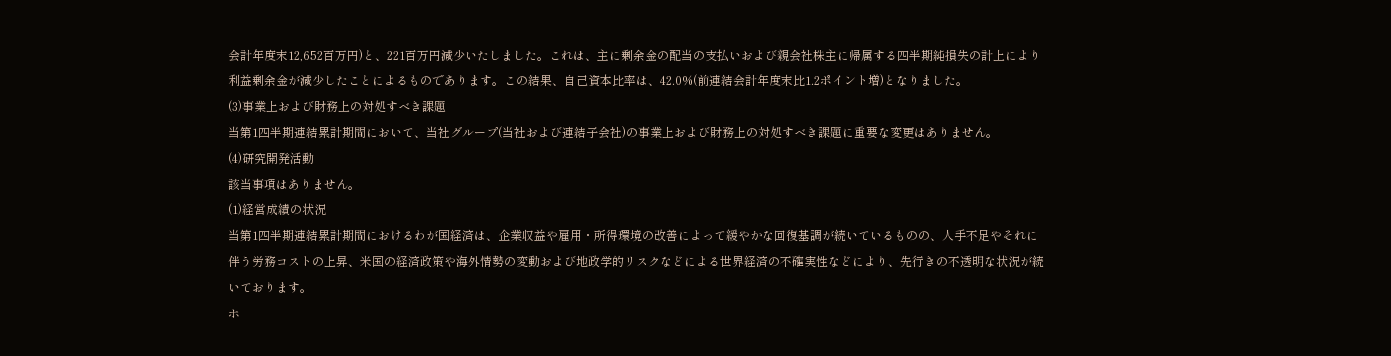会計年度末12,652百万円)と、221百万円減少いたしました。これは、主に剰余金の配当の支払いおよび親会社株主に帰属する四半期純損失の計上により利益剰余金が減少したことによるものであります。この結果、自己資本比率は、42.0%(前連結会計年度末比1.2ポイント増)となりました。
(3)事業上および財務上の対処すべき課題
当第1四半期連結累計期間において、当社グループ(当社および連結子会社)の事業上および財務上の対処すべき課題に重要な変更はありません。
(4)研究開発活動
該当事項はありません。
(1)経営成績の状況
当第1四半期連結累計期間におけるわが国経済は、企業収益や雇用・所得環境の改善によって緩やかな回復基調が続いているものの、人手不足やそれに伴う労務コストの上昇、米国の経済政策や海外情勢の変動および地政学的リスクなどによる世界経済の不確実性などにより、先行きの不透明な状況が続いております。
ホ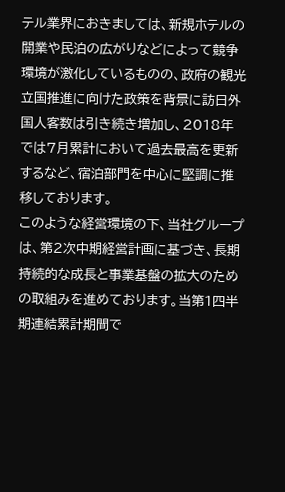テル業界におきましては、新規ホテルの開業や民泊の広がりなどによって競争環境が激化しているものの、政府の観光立国推進に向けた政策を背景に訪日外国人客数は引き続き増加し、2018年では7月累計において過去最高を更新するなど、宿泊部門を中心に堅調に推移しております。
このような経営環境の下、当社グループは、第2次中期経営計画に基づき、長期持続的な成長と事業基盤の拡大のための取組みを進めております。当第1四半期連結累計期間で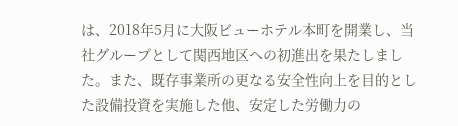は、2018年5月に大阪ビューホテル本町を開業し、当社グループとして関西地区への初進出を果たしました。また、既存事業所の更なる安全性向上を目的とした設備投資を実施した他、安定した労働力の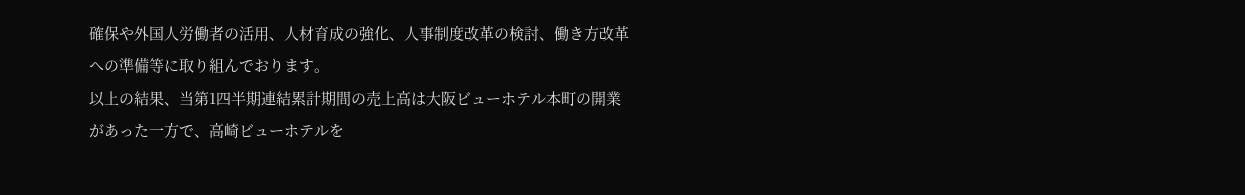確保や外国人労働者の活用、人材育成の強化、人事制度改革の検討、働き方改革への準備等に取り組んでおります。
以上の結果、当第1四半期連結累計期間の売上高は大阪ビューホテル本町の開業があった一方で、高崎ビューホテルを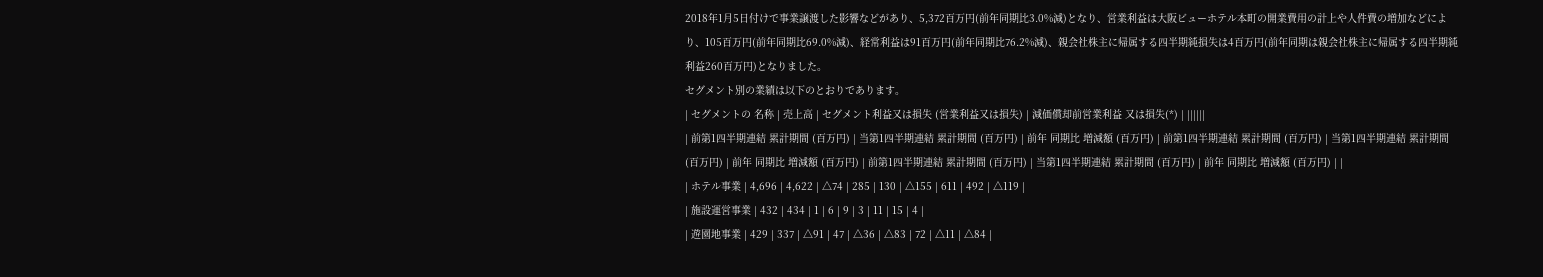2018年1月5日付けで事業譲渡した影響などがあり、5,372百万円(前年同期比3.0%減)となり、営業利益は大阪ビューホテル本町の開業費用の計上や人件費の増加などにより、105百万円(前年同期比69.0%減)、経常利益は91百万円(前年同期比76.2%減)、親会社株主に帰属する四半期純損失は4百万円(前年同期は親会社株主に帰属する四半期純利益260百万円)となりました。
セグメント別の業績は以下のとおりであります。
| セグメントの 名称 | 売上高 | セグメント利益又は損失 (営業利益又は損失) | 減価償却前営業利益 又は損失(*) | ||||||
| 前第1四半期連結 累計期間 (百万円) | 当第1四半期連結 累計期間 (百万円) | 前年 同期比 増減額 (百万円) | 前第1四半期連結 累計期間 (百万円) | 当第1四半期連結 累計期間 (百万円) | 前年 同期比 増減額 (百万円) | 前第1四半期連結 累計期間 (百万円) | 当第1四半期連結 累計期間 (百万円) | 前年 同期比 増減額 (百万円) | |
| ホテル事業 | 4,696 | 4,622 | △74 | 285 | 130 | △155 | 611 | 492 | △119 |
| 施設運営事業 | 432 | 434 | 1 | 6 | 9 | 3 | 11 | 15 | 4 |
| 遊園地事業 | 429 | 337 | △91 | 47 | △36 | △83 | 72 | △11 | △84 |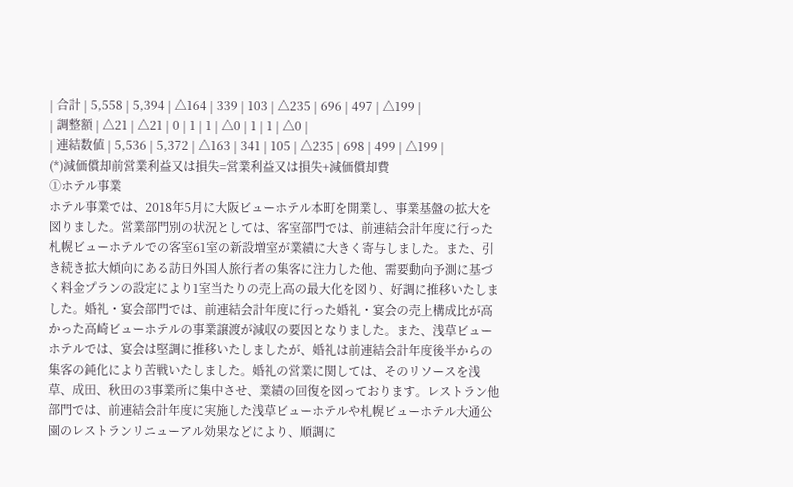| 合計 | 5,558 | 5,394 | △164 | 339 | 103 | △235 | 696 | 497 | △199 |
| 調整額 | △21 | △21 | 0 | 1 | 1 | △0 | 1 | 1 | △0 |
| 連結数値 | 5,536 | 5,372 | △163 | 341 | 105 | △235 | 698 | 499 | △199 |
(*)減価償却前営業利益又は損失=営業利益又は損失+減価償却費
①ホテル事業
ホテル事業では、2018年5月に大阪ビューホテル本町を開業し、事業基盤の拡大を図りました。営業部門別の状況としては、客室部門では、前連結会計年度に行った札幌ビューホテルでの客室61室の新設増室が業績に大きく寄与しました。また、引き続き拡大傾向にある訪日外国人旅行者の集客に注力した他、需要動向予測に基づく料金プランの設定により1室当たりの売上高の最大化を図り、好調に推移いたしました。婚礼・宴会部門では、前連結会計年度に行った婚礼・宴会の売上構成比が高かった高崎ビューホテルの事業譲渡が減収の要因となりました。また、浅草ビューホテルでは、宴会は堅調に推移いたしましたが、婚礼は前連結会計年度後半からの集客の鈍化により苦戦いたしました。婚礼の営業に関しては、そのリソースを浅草、成田、秋田の3事業所に集中させ、業績の回復を図っております。レストラン他部門では、前連結会計年度に実施した浅草ビューホテルや札幌ビューホテル大通公園のレストランリニューアル効果などにより、順調に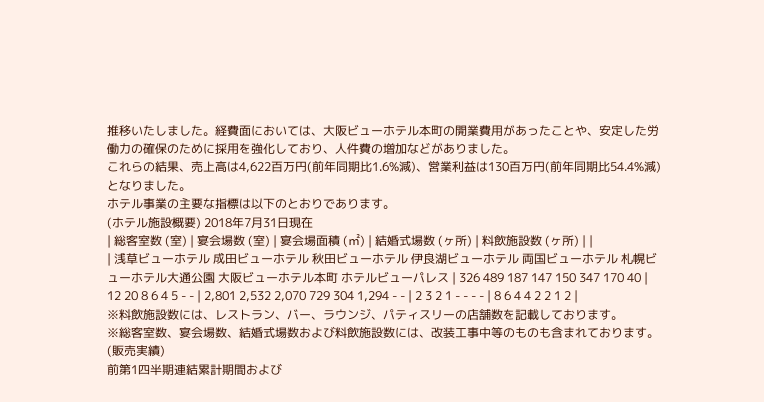推移いたしました。経費面においては、大阪ビューホテル本町の開業費用があったことや、安定した労働力の確保のために採用を強化しており、人件費の増加などがありました。
これらの結果、売上高は4,622百万円(前年同期比1.6%減)、営業利益は130百万円(前年同期比54.4%減)となりました。
ホテル事業の主要な指標は以下のとおりであります。
(ホテル施設概要) 2018年7月31日現在
| 総客室数 (室) | 宴会場数 (室) | 宴会場面積 (㎡) | 結婚式場数 (ヶ所) | 料飲施設数 (ヶ所) | |
| 浅草ビューホテル 成田ビューホテル 秋田ビューホテル 伊良湖ビューホテル 両国ビューホテル 札幌ビューホテル大通公園 大阪ビューホテル本町 ホテルビューパレス | 326 489 187 147 150 347 170 40 | 12 20 8 6 4 5 - - | 2,801 2,532 2,070 729 304 1,294 - - | 2 3 2 1 - - - - | 8 6 4 4 2 2 1 2 |
※料飲施設数には、レストラン、バー、ラウンジ、パティスリーの店舗数を記載しております。
※総客室数、宴会場数、結婚式場数および料飲施設数には、改装工事中等のものも含まれております。
(販売実績)
前第1四半期連結累計期間および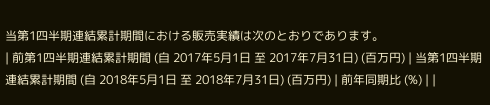当第1四半期連結累計期間における販売実績は次のとおりであります。
| 前第1四半期連結累計期間 (自 2017年5月1日 至 2017年7月31日) (百万円) | 当第1四半期連結累計期間 (自 2018年5月1日 至 2018年7月31日) (百万円) | 前年同期比 (%) | |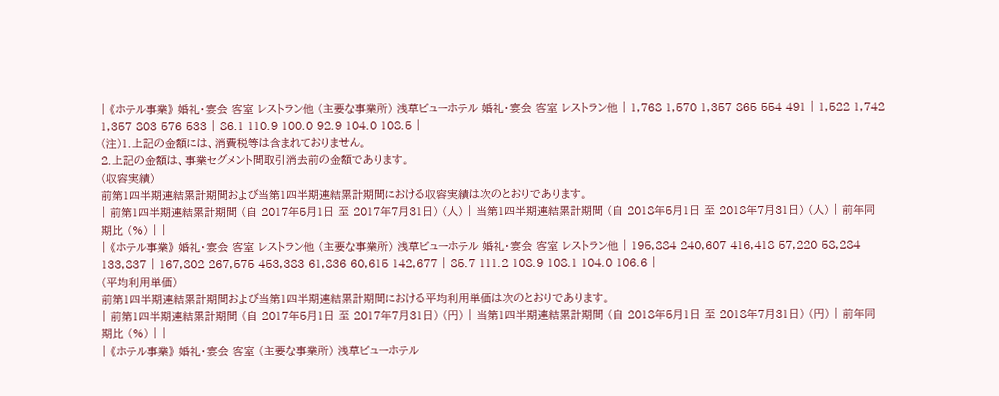| 《ホテル事業》 婚礼・宴会 客室 レストラン他 (主要な事業所) 浅草ビューホテル 婚礼・宴会 客室 レストラン他 | 1,768 1,570 1,357 865 554 491 | 1,522 1,742 1,357 803 576 533 | 86.1 110.9 100.0 92.9 104.0 108.5 |
(注)1.上記の金額には、消費税等は含まれておりません。
2.上記の金額は、事業セグメント間取引消去前の金額であります。
(収容実績)
前第1四半期連結累計期間および当第1四半期連結累計期間における収容実績は次のとおりであります。
| 前第1四半期連結累計期間 (自 2017年5月1日 至 2017年7月31日) (人) | 当第1四半期連結累計期間 (自 2018年5月1日 至 2018年7月31日) (人) | 前年同期比 (%) | |
| 《ホテル事業》 婚礼・宴会 客室 レストラン他 (主要な事業所) 浅草ビューホテル 婚礼・宴会 客室 レストラン他 | 195,884 240,607 416,418 57,220 58,284 133,837 | 167,802 267,575 453,383 61,836 60,615 142,677 | 85.7 111.2 108.9 108.1 104.0 106.6 |
(平均利用単価)
前第1四半期連結累計期間および当第1四半期連結累計期間における平均利用単価は次のとおりであります。
| 前第1四半期連結累計期間 (自 2017年5月1日 至 2017年7月31日) (円) | 当第1四半期連結累計期間 (自 2018年5月1日 至 2018年7月31日) (円) | 前年同期比 (%) | |
| 《ホテル事業》 婚礼・宴会 客室 (主要な事業所) 浅草ビューホテル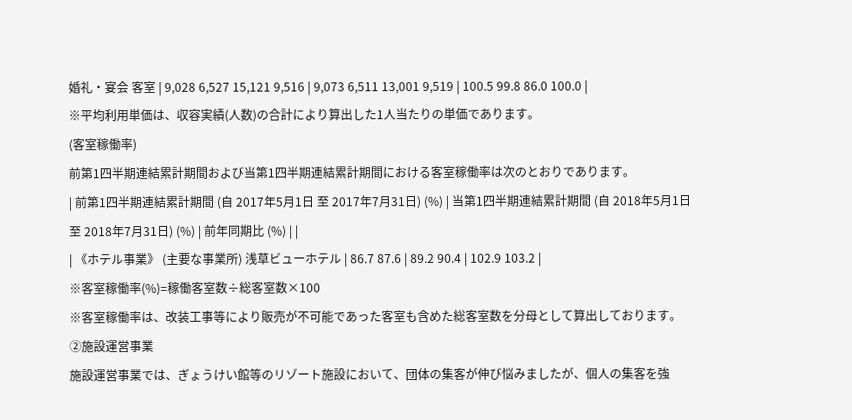婚礼・宴会 客室 | 9,028 6,527 15,121 9,516 | 9,073 6,511 13,001 9,519 | 100.5 99.8 86.0 100.0 |
※平均利用単価は、収容実績(人数)の合計により算出した1人当たりの単価であります。
(客室稼働率)
前第1四半期連結累計期間および当第1四半期連結累計期間における客室稼働率は次のとおりであります。
| 前第1四半期連結累計期間 (自 2017年5月1日 至 2017年7月31日) (%) | 当第1四半期連結累計期間 (自 2018年5月1日 至 2018年7月31日) (%) | 前年同期比 (%) | |
| 《ホテル事業》 (主要な事業所) 浅草ビューホテル | 86.7 87.6 | 89.2 90.4 | 102.9 103.2 |
※客室稼働率(%)=稼働客室数÷総客室数×100
※客室稼働率は、改装工事等により販売が不可能であった客室も含めた総客室数を分母として算出しております。
②施設運営事業
施設運営事業では、ぎょうけい館等のリゾート施設において、団体の集客が伸び悩みましたが、個人の集客を強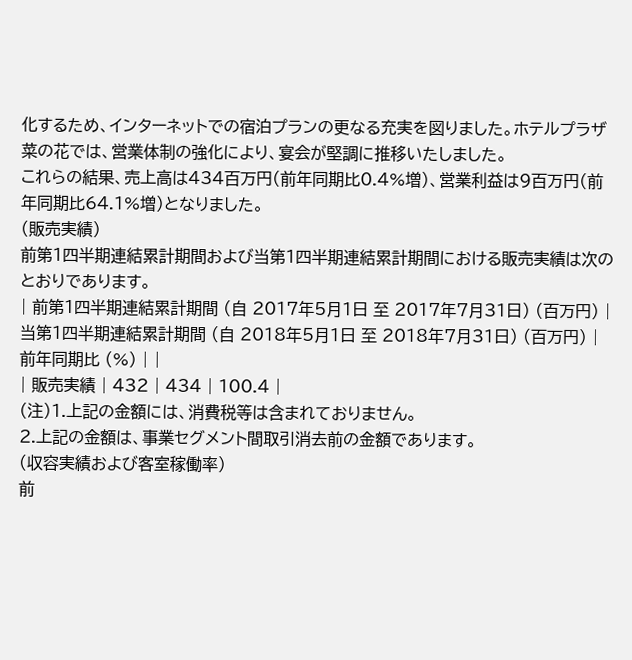化するため、インターネットでの宿泊プランの更なる充実を図りました。ホテルプラザ菜の花では、営業体制の強化により、宴会が堅調に推移いたしました。
これらの結果、売上高は434百万円(前年同期比0.4%増)、営業利益は9百万円(前年同期比64.1%増)となりました。
(販売実績)
前第1四半期連結累計期間および当第1四半期連結累計期間における販売実績は次のとおりであります。
| 前第1四半期連結累計期間 (自 2017年5月1日 至 2017年7月31日) (百万円) | 当第1四半期連結累計期間 (自 2018年5月1日 至 2018年7月31日) (百万円) | 前年同期比 (%) | |
| 販売実績 | 432 | 434 | 100.4 |
(注)1.上記の金額には、消費税等は含まれておりません。
2.上記の金額は、事業セグメント間取引消去前の金額であります。
(収容実績および客室稼働率)
前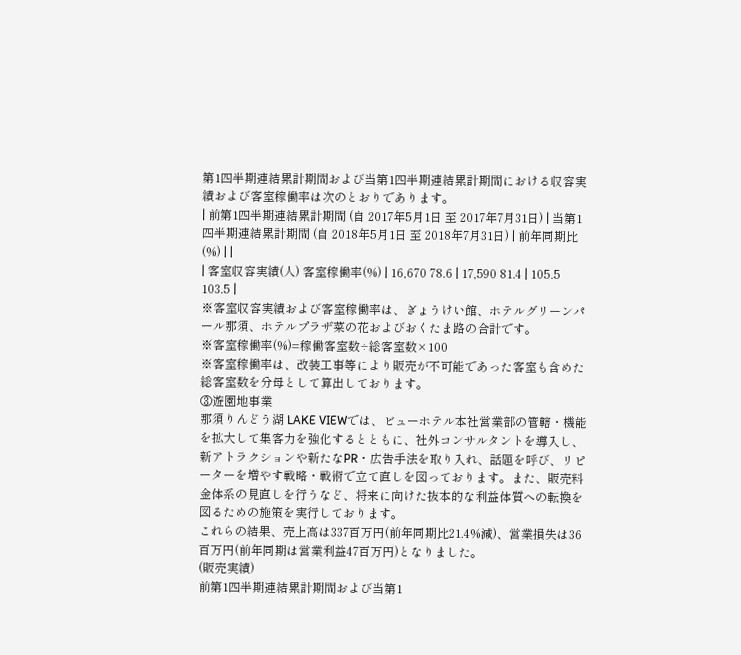第1四半期連結累計期間および当第1四半期連結累計期間における収容実績および客室稼働率は次のとおりであります。
| 前第1四半期連結累計期間 (自 2017年5月1日 至 2017年7月31日) | 当第1四半期連結累計期間 (自 2018年5月1日 至 2018年7月31日) | 前年同期比 (%) | |
| 客室収容実績(人) 客室稼働率(%) | 16,670 78.6 | 17,590 81.4 | 105.5 103.5 |
※客室収容実績および客室稼働率は、ぎょうけい館、ホテルグリーンパール那須、ホテルプラザ菜の花およびおくたま路の合計です。
※客室稼働率(%)=稼働客室数÷総客室数×100
※客室稼働率は、改装工事等により販売が不可能であった客室も含めた総客室数を分母として算出しております。
③遊園地事業
那須りんどう湖 LAKE VIEWでは、ビューホテル本社営業部の管轄・機能を拡大して集客力を強化するとともに、社外コンサルタントを導入し、新アトラクションや新たなPR・広告手法を取り入れ、話題を呼び、リピーターを増やす戦略・戦術で立て直しを図っております。また、販売料金体系の見直しを行うなど、将来に向けた抜本的な利益体質への転換を図るための施策を実行しております。
これらの結果、売上高は337百万円(前年同期比21.4%減)、営業損失は36百万円(前年同期は営業利益47百万円)となりました。
(販売実績)
前第1四半期連結累計期間および当第1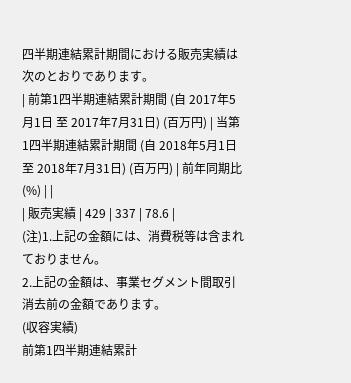四半期連結累計期間における販売実績は次のとおりであります。
| 前第1四半期連結累計期間 (自 2017年5月1日 至 2017年7月31日) (百万円) | 当第1四半期連結累計期間 (自 2018年5月1日 至 2018年7月31日) (百万円) | 前年同期比 (%) | |
| 販売実績 | 429 | 337 | 78.6 |
(注)1.上記の金額には、消費税等は含まれておりません。
2.上記の金額は、事業セグメント間取引消去前の金額であります。
(収容実績)
前第1四半期連結累計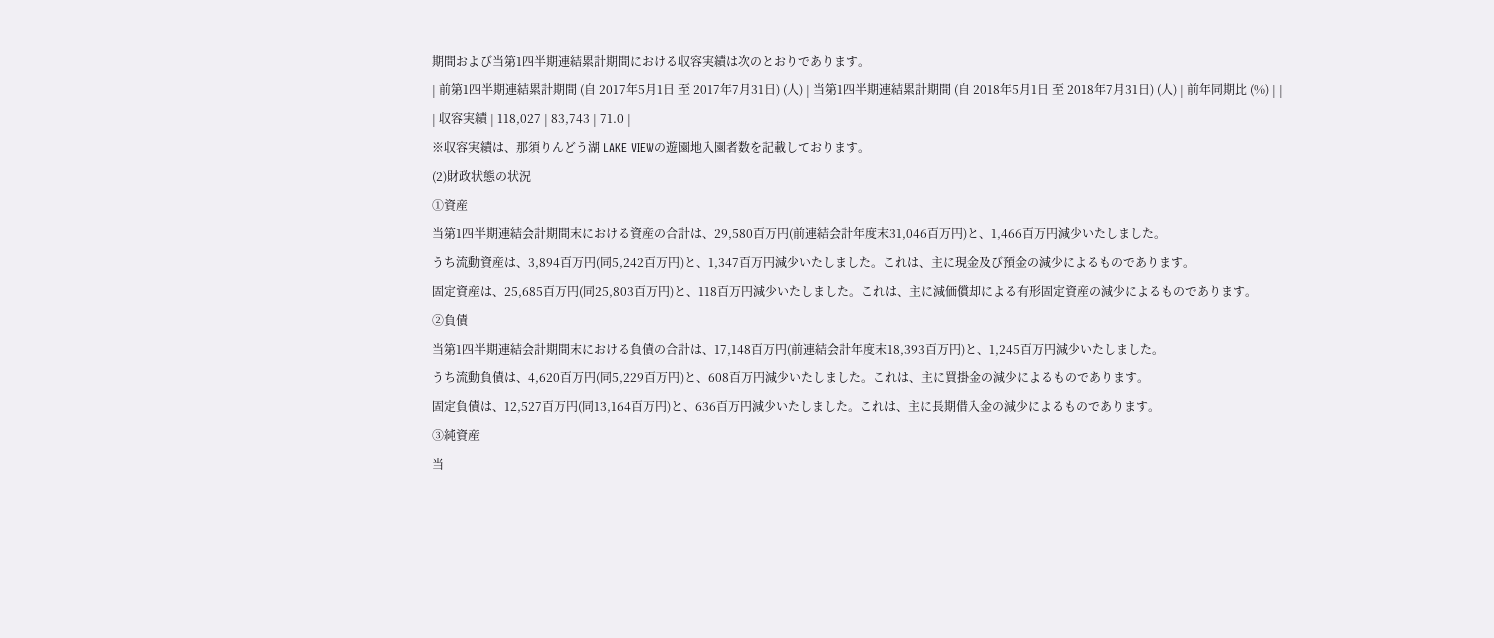期間および当第1四半期連結累計期間における収容実績は次のとおりであります。
| 前第1四半期連結累計期間 (自 2017年5月1日 至 2017年7月31日) (人) | 当第1四半期連結累計期間 (自 2018年5月1日 至 2018年7月31日) (人) | 前年同期比 (%) | |
| 収容実績 | 118,027 | 83,743 | 71.0 |
※収容実績は、那須りんどう湖 LAKE VIEWの遊園地入園者数を記載しております。
(2)財政状態の状況
①資産
当第1四半期連結会計期間末における資産の合計は、29,580百万円(前連結会計年度末31,046百万円)と、1,466百万円減少いたしました。
うち流動資産は、3,894百万円(同5,242百万円)と、1,347百万円減少いたしました。これは、主に現金及び預金の減少によるものであります。
固定資産は、25,685百万円(同25,803百万円)と、118百万円減少いたしました。これは、主に減価償却による有形固定資産の減少によるものであります。
②負債
当第1四半期連結会計期間末における負債の合計は、17,148百万円(前連結会計年度末18,393百万円)と、1,245百万円減少いたしました。
うち流動負債は、4,620百万円(同5,229百万円)と、608百万円減少いたしました。これは、主に買掛金の減少によるものであります。
固定負債は、12,527百万円(同13,164百万円)と、636百万円減少いたしました。これは、主に長期借入金の減少によるものであります。
③純資産
当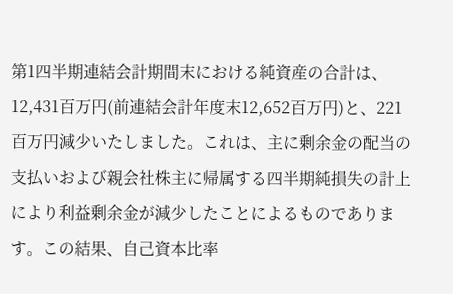第1四半期連結会計期間末における純資産の合計は、12,431百万円(前連結会計年度末12,652百万円)と、221百万円減少いたしました。これは、主に剰余金の配当の支払いおよび親会社株主に帰属する四半期純損失の計上により利益剰余金が減少したことによるものであります。この結果、自己資本比率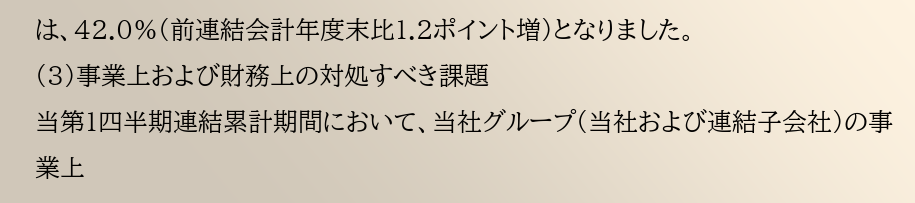は、42.0%(前連結会計年度末比1.2ポイント増)となりました。
(3)事業上および財務上の対処すべき課題
当第1四半期連結累計期間において、当社グループ(当社および連結子会社)の事業上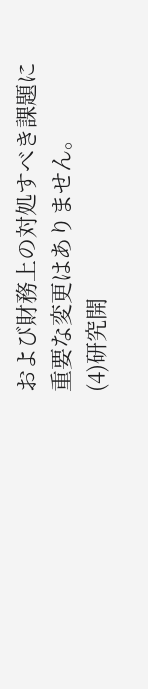および財務上の対処すべき課題に重要な変更はありません。
(4)研究開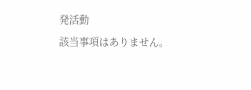発活動
該当事項はありません。